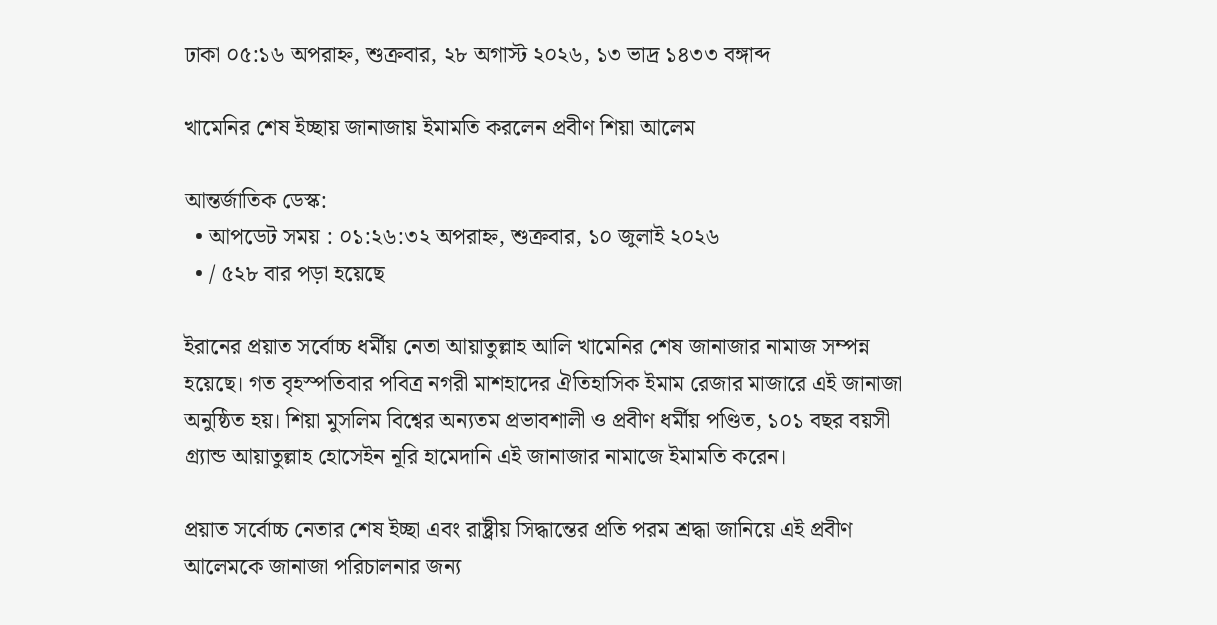ঢাকা ০৫:১৬ অপরাহ্ন, শুক্রবার, ২৮ অগাস্ট ২০২৬, ১৩ ভাদ্র ১৪৩৩ বঙ্গাব্দ

খামেনির শেষ ইচ্ছায় জানাজায় ইমামতি করলেন প্রবীণ শিয়া আলেম

আন্তর্জাতিক ডেস্ক:
  • আপডেট সময় : ০১:২৬:৩২ অপরাহ্ন, শুক্রবার, ১০ জুলাই ২০২৬
  • / ৫২৮ বার পড়া হয়েছে

ইরানের প্রয়াত সর্বোচ্চ ধর্মীয় নেতা আয়াতুল্লাহ আলি খামেনির শেষ জানাজার নামাজ সম্পন্ন হয়েছে। গত বৃহস্পতিবার পবিত্র নগরী মাশহাদের ঐতিহাসিক ইমাম রেজার মাজারে এই জানাজা অনুষ্ঠিত হয়। শিয়া মুসলিম বিশ্বের অন্যতম প্রভাবশালী ও প্রবীণ ধর্মীয় পণ্ডিত, ১০১ বছর বয়সী গ্র্যান্ড আয়াতুল্লাহ হোসেইন নূরি হামেদানি এই জানাজার নামাজে ইমামতি করেন।

প্রয়াত সর্বোচ্চ নেতার শেষ ইচ্ছা এবং রাষ্ট্রীয় সিদ্ধান্তের প্রতি পরম শ্রদ্ধা জানিয়ে এই প্রবীণ আলেমকে জানাজা পরিচালনার জন্য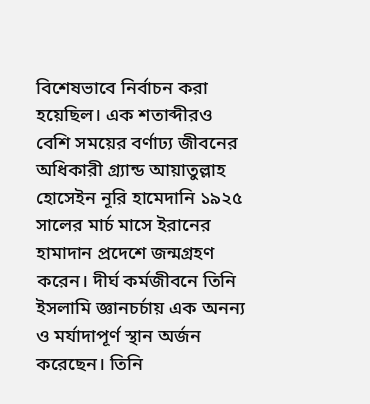বিশেষভাবে নির্বাচন করা হয়েছিল। এক শতাব্দীরও বেশি সময়ের বর্ণাঢ্য জীবনের অধিকারী গ্র্যান্ড আয়াতুল্লাহ হোসেইন নূরি হামেদানি ১৯২৫ সালের মার্চ মাসে ইরানের হামাদান প্রদেশে জন্মগ্রহণ করেন। দীর্ঘ কর্মজীবনে তিনি ইসলামি জ্ঞানচর্চায় এক অনন্য ও মর্যাদাপূর্ণ স্থান অর্জন করেছেন। তিনি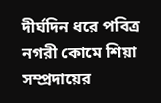দীর্ঘদিন ধরে পবিত্র নগরী কোমে শিয়া সম্প্রদায়ের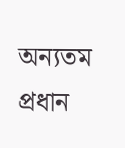অন্যতম প্রধান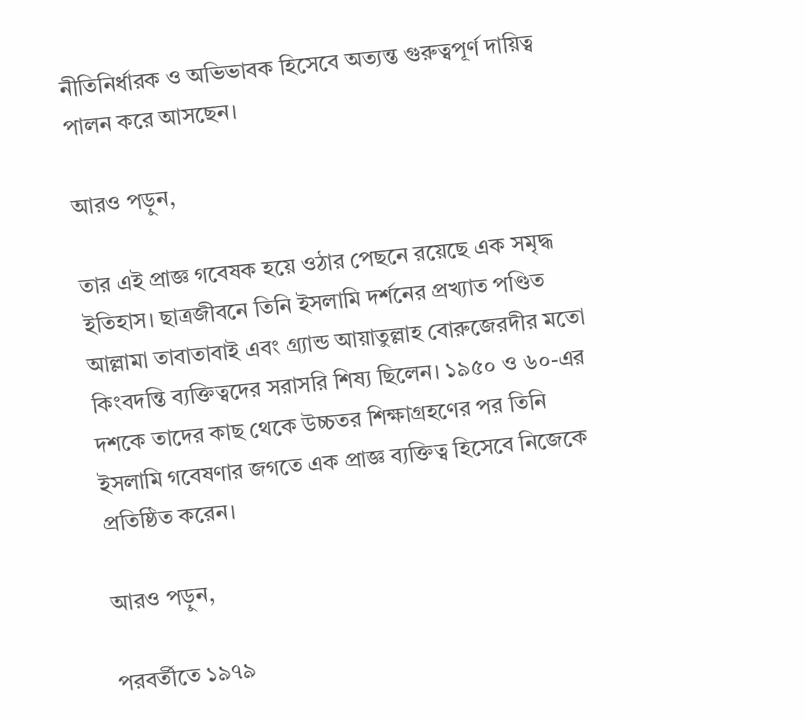নীতিনির্ধারক ও অভিভাবক হিসেবে অত্যন্ত গুরুত্বপূর্ণ দায়িত্ব পালন করে আসছেন।

আরও পড়ুন,

তার এই প্রাজ্ঞ গবেষক হয়ে ওঠার পেছনে রয়েছে এক সমৃদ্ধ ইতিহাস। ছাত্রজীবনে তিনি ইসলামি দর্শনের প্রখ্যাত পণ্ডিত আল্লামা তাবাতাবাই এবং গ্র্যান্ড আয়াতুল্লাহ বোরুজেরদীর মতো কিংবদন্তি ব্যক্তিত্বদের সরাসরি শিষ্য ছিলেন। ১৯৫০ ও ৬০-এর দশকে তাদের কাছ থেকে উচ্চতর শিক্ষাগ্রহণের পর তিনি ইসলামি গবেষণার জগতে এক প্রাজ্ঞ ব্যক্তিত্ব হিসেবে নিজেকে প্রতিষ্ঠিত করেন।

আরও পড়ুন,

পরবর্তীতে ১৯৭৯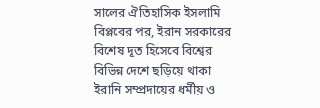সালের ঐতিহাসিক ইসলামি বিপ্লবের পর, ইরান সরকারের বিশেষ দূত হিসেবে বিশ্বের বিভিন্ন দেশে ছড়িয়ে থাকা ইরানি সম্প্রদায়ের ধর্মীয় ও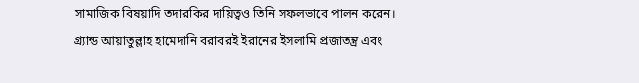সামাজিক বিষয়াদি তদারকির দায়িত্বও তিনি সফলভাবে পালন করেন। গ্র্যান্ড আয়াতুল্লাহ হামেদানি বরাবরই ইরানের ইসলামি প্রজাতন্ত্র এবং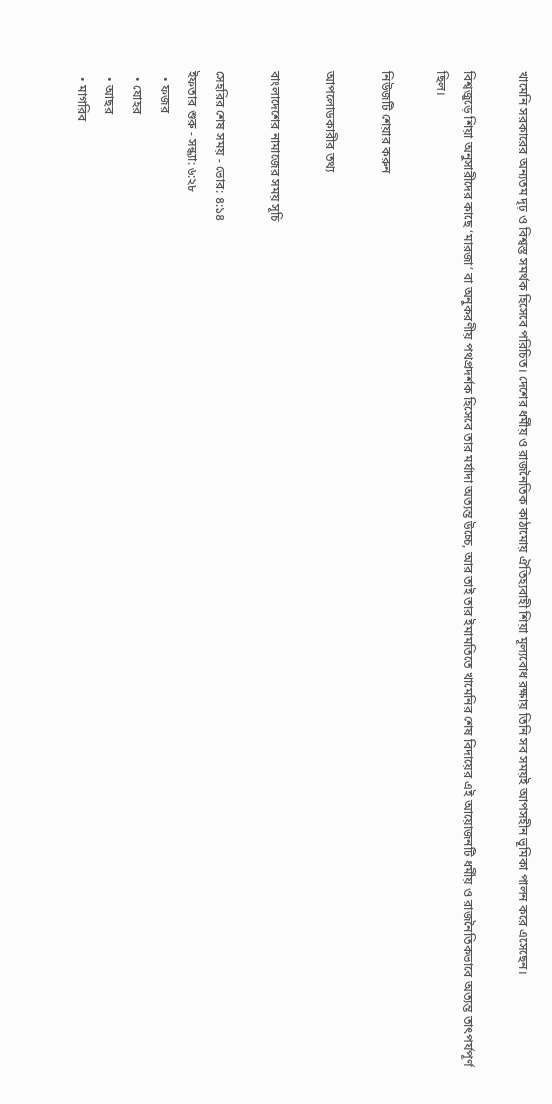খামেনি সরকারের অন্যতম দৃঢ় ও বিশ্বস্ত সমর্থক হিসেবে পরিচিত। দেশের ধর্মীয় ও রাজনৈতিক কাঠামোয় ঐতিহ্যবাহী শিয়া মূল্যবোধ রক্ষায় তিনি সব সময়ই আপসহীন ভূমিকা পালন করে এসেছেন।

বিশ্বজুড়ে শিয়া অনুসারীদের কাছে ‘মারজা’ বা অনুকরণীয় পথপ্রদর্শক হিসেবে তার মর্যাদা অত্যন্ত উচ্চে, আর তাই তার ইমামতিতে খামেনির শেষ বিদায়ের এই আয়োজনটি ধর্মীয় ও রাজনৈতিকভাবে অত্যন্ত তাৎপর্যপূর্ণ ছিল।

নিউজটি শেয়ার করুন

আপলোডকারীর তথ্য

বাংলাদেশের নামাজের সময় সূচি

সেহরির শেষ সময় - ভোর: ৪:১৪
ইফতার শুরু - সন্ধ্যা: ৬:২৮
  • ফজর
  • যোহর
  • আছর
  • মাগরিব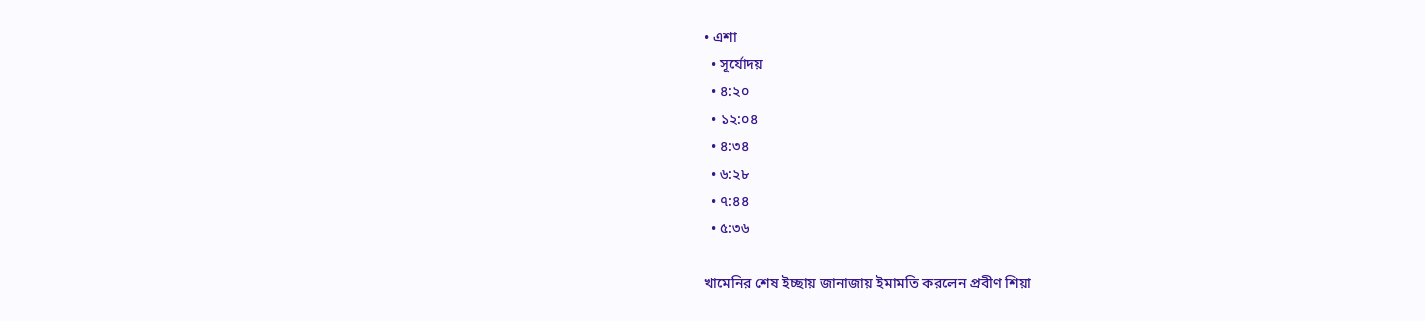• এশা
  • সূর্যোদয়
  • ৪:২০
  • ১২:০৪
  • ৪:৩৪
  • ৬:২৮
  • ৭:৪৪
  • ৫:৩৬

খামেনির শেষ ইচ্ছায় জানাজায় ইমামতি করলেন প্রবীণ শিয়া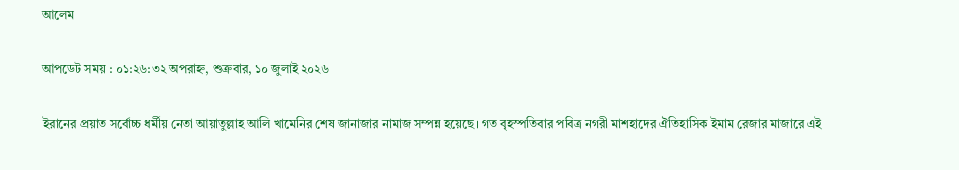আলেম

আপডেট সময় : ০১:২৬:৩২ অপরাহ্ন, শুক্রবার, ১০ জুলাই ২০২৬

ইরানের প্রয়াত সর্বোচ্চ ধর্মীয় নেতা আয়াতুল্লাহ আলি খামেনির শেষ জানাজার নামাজ সম্পন্ন হয়েছে। গত বৃহস্পতিবার পবিত্র নগরী মাশহাদের ঐতিহাসিক ইমাম রেজার মাজারে এই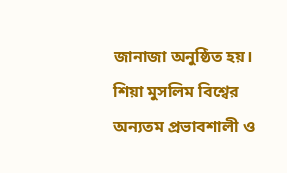জানাজা অনুষ্ঠিত হয়। শিয়া মুসলিম বিশ্বের অন্যতম প্রভাবশালী ও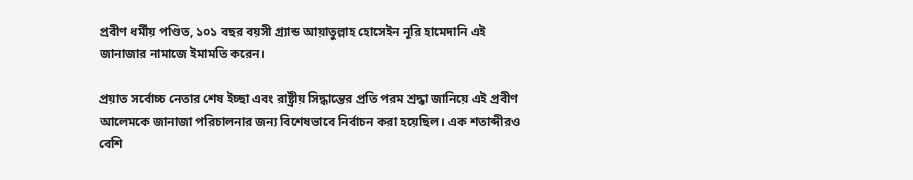প্রবীণ ধর্মীয় পণ্ডিত, ১০১ বছর বয়সী গ্র্যান্ড আয়াতুল্লাহ হোসেইন নূরি হামেদানি এই জানাজার নামাজে ইমামতি করেন।

প্রয়াত সর্বোচ্চ নেতার শেষ ইচ্ছা এবং রাষ্ট্রীয় সিদ্ধান্তের প্রতি পরম শ্রদ্ধা জানিয়ে এই প্রবীণ আলেমকে জানাজা পরিচালনার জন্য বিশেষভাবে নির্বাচন করা হয়েছিল। এক শতাব্দীরও বেশি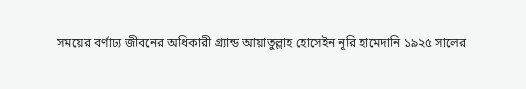সময়ের বর্ণাঢ্য জীবনের অধিকারী গ্র্যান্ড আয়াতুল্লাহ হোসেইন নূরি হামেদানি ১৯২৫ সালের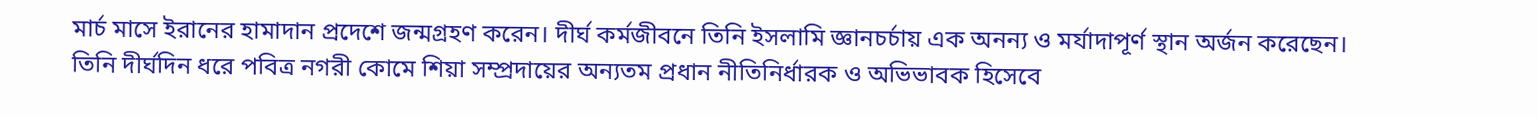মার্চ মাসে ইরানের হামাদান প্রদেশে জন্মগ্রহণ করেন। দীর্ঘ কর্মজীবনে তিনি ইসলামি জ্ঞানচর্চায় এক অনন্য ও মর্যাদাপূর্ণ স্থান অর্জন করেছেন। তিনি দীর্ঘদিন ধরে পবিত্র নগরী কোমে শিয়া সম্প্রদায়ের অন্যতম প্রধান নীতিনির্ধারক ও অভিভাবক হিসেবে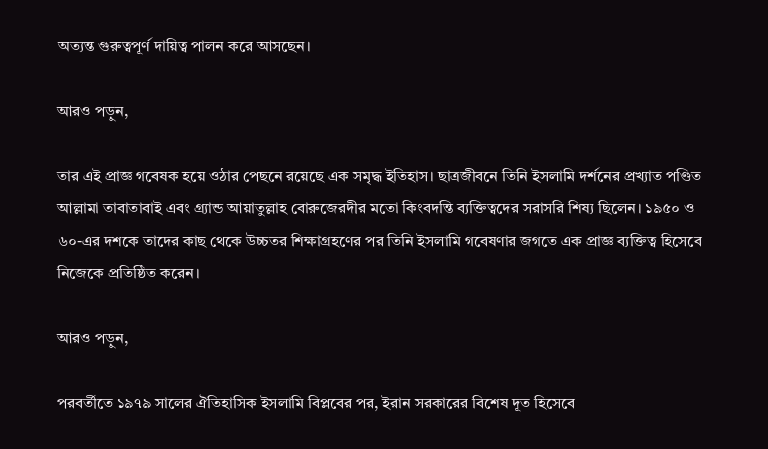অত্যন্ত গুরুত্বপূর্ণ দায়িত্ব পালন করে আসছেন।

আরও পড়ুন,

তার এই প্রাজ্ঞ গবেষক হয়ে ওঠার পেছনে রয়েছে এক সমৃদ্ধ ইতিহাস। ছাত্রজীবনে তিনি ইসলামি দর্শনের প্রখ্যাত পণ্ডিত আল্লামা তাবাতাবাই এবং গ্র্যান্ড আয়াতুল্লাহ বোরুজেরদীর মতো কিংবদন্তি ব্যক্তিত্বদের সরাসরি শিষ্য ছিলেন। ১৯৫০ ও ৬০-এর দশকে তাদের কাছ থেকে উচ্চতর শিক্ষাগ্রহণের পর তিনি ইসলামি গবেষণার জগতে এক প্রাজ্ঞ ব্যক্তিত্ব হিসেবে নিজেকে প্রতিষ্ঠিত করেন।

আরও পড়ুন,

পরবর্তীতে ১৯৭৯ সালের ঐতিহাসিক ইসলামি বিপ্লবের পর, ইরান সরকারের বিশেষ দূত হিসেবে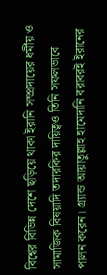বিশ্বের বিভিন্ন দেশে ছড়িয়ে থাকা ইরানি সম্প্রদায়ের ধর্মীয় ও সামাজিক বিষয়াদি তদারকির দায়িত্বও তিনি সফলভাবে পালন করেন। গ্র্যান্ড আয়াতুল্লাহ হামেদানি বরাবরই ইরানের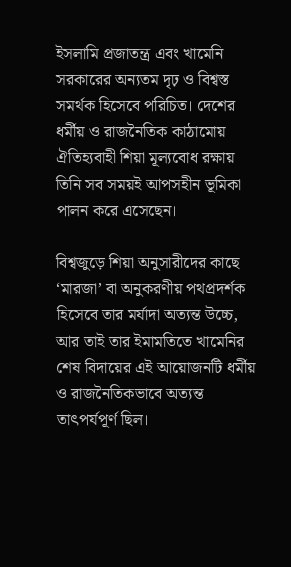ইসলামি প্রজাতন্ত্র এবং খামেনি সরকারের অন্যতম দৃঢ় ও বিশ্বস্ত সমর্থক হিসেবে পরিচিত। দেশের ধর্মীয় ও রাজনৈতিক কাঠামোয় ঐতিহ্যবাহী শিয়া মূল্যবোধ রক্ষায় তিনি সব সময়ই আপসহীন ভূমিকা পালন করে এসেছেন।

বিশ্বজুড়ে শিয়া অনুসারীদের কাছে ‘মারজা’ বা অনুকরণীয় পথপ্রদর্শক হিসেবে তার মর্যাদা অত্যন্ত উচ্চে, আর তাই তার ইমামতিতে খামেনির শেষ বিদায়ের এই আয়োজনটি ধর্মীয় ও রাজনৈতিকভাবে অত্যন্ত তাৎপর্যপূর্ণ ছিল।